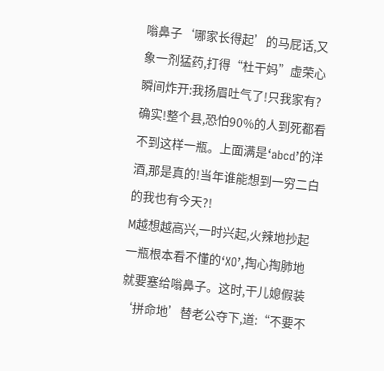嗡鼻子‘哪家长得起’的马屁话,又象一剂猛药,打得“杜干妈”虚荣心瞬间炸开:我扬眉吐气了!只我家有?确实!整个县,恐怕90%的人到死都看不到这样一瓶。上面满是‘abcd’的洋酒,那是真的!当年谁能想到一穷二白的我也有今天?!
M越想越高兴,一时兴起,火辣地抄起一瓶根本看不懂的‘XO’,掏心掏肺地就要塞给嗡鼻子。这时,干儿媳假装‘拼命地’替老公夺下,道:“不要不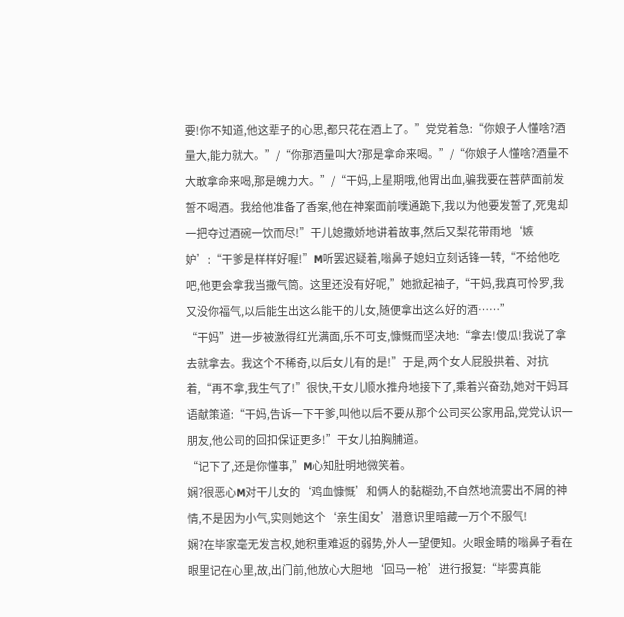要!你不知道,他这辈子的心思,都只花在酒上了。”党党着急:“你娘子人懂啥?酒量大,能力就大。”/“你那酒量叫大?那是拿命来喝。”/“你娘子人懂啥?酒量不大敢拿命来喝,那是魄力大。”/“干妈,上星期哦,他胃出血,骗我要在菩萨面前发誓不喝酒。我给他准备了香案,他在神案面前噗通跪下,我以为他要发誓了,死鬼却一把夺过酒碗一饮而尽!”干儿媳撒娇地讲着故事,然后又梨花带雨地‘嫉妒’:“干爹是样样好喔!”M听罢迟疑着,嗡鼻子媳妇立刻话锋一转,“不给他吃吧,他更会拿我当撒气筒。这里还没有好呢,”她掀起袖子,“干妈,我真可怜罗,我又没你福气,以后能生出这么能干的儿女,随便拿出这么好的酒……”
“干妈”进一步被激得红光满面,乐不可支,慷慨而坚决地:“拿去!傻瓜!我说了拿去就拿去。我这个不稀奇,以后女儿有的是!”于是,两个女人屁股拱着、对抗着,“再不拿,我生气了!”很快,干女儿顺水推舟地接下了,乘着兴奋劲,她对干妈耳语献策道:“干妈,告诉一下干爹,叫他以后不要从那个公司买公家用品,党党认识一朋友,他公司的回扣保证更多!”干女儿拍胸脯道。
“记下了,还是你懂事,”M心知肚明地微笑着。
娴?很恶心M对干儿女的‘鸡血慷慨’和俩人的黏糊劲,不自然地流雾出不屑的神情,不是因为小气,实则她这个‘亲生闺女’潜意识里暗藏一万个不服气!
娴?在毕家毫无发言权,她积重难返的弱势,外人一望便知。火眼金睛的嗡鼻子看在眼里记在心里,故,出门前,他放心大胆地‘回马一枪’进行报复:“毕雾真能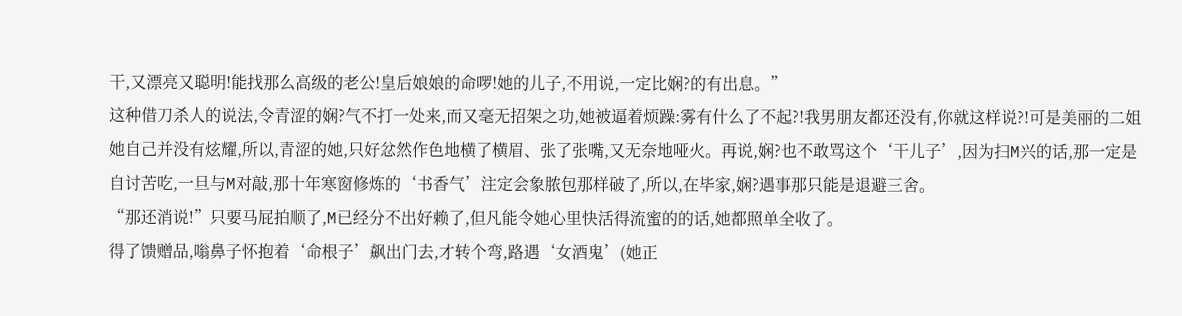干,又漂亮又聪明!能找那么高级的老公!皇后娘娘的命啰!她的儿子,不用说,一定比娴?的有出息。”
这种借刀杀人的说法,令青涩的娴?气不打一处来,而又毫无招架之功,她被逼着烦躁:雾有什么了不起?!我男朋友都还没有,你就这样说?!可是美丽的二姐她自己并没有炫耀,所以,青涩的她,只好忿然作色地横了横眉、张了张嘴,又无奈地哑火。再说,娴?也不敢骂这个‘干儿子’,因为扫M兴的话,那一定是自讨苦吃,一旦与M对敲,那十年寒窗修炼的‘书香气’注定会象脓包那样破了,所以,在毕家,娴?遇事那只能是退避三舍。
“那还消说!”只要马屁拍顺了,M已经分不出好赖了,但凡能令她心里快活得流蜜的的话,她都照单全收了。
得了馈赠品,嗡鼻子怀抱着‘命根子’飙出门去,才转个弯,路遇‘女酒鬼’(她正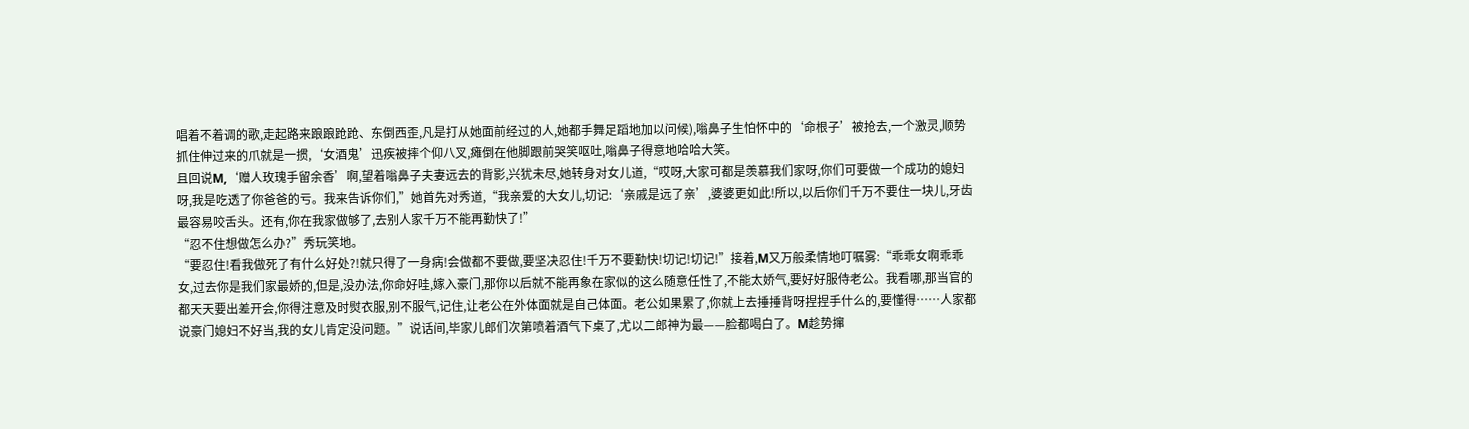唱着不着调的歌,走起路来踉踉跄跄、东倒西歪,凡是打从她面前经过的人,她都手舞足蹈地加以问候),嗡鼻子生怕怀中的‘命根子’被抢去,一个激灵,顺势抓住伸过来的爪就是一掼,‘女酒鬼’迅疾被摔个仰八叉,瘫倒在他脚跟前哭笑呕吐,嗡鼻子得意地哈哈大笑。
且回说M,‘赠人玫瑰手留余香’啊,望着嗡鼻子夫妻远去的背影,兴犹未尽,她转身对女儿道,“哎呀,大家可都是羡慕我们家呀,你们可要做一个成功的媳妇呀,我是吃透了你爸爸的亏。我来告诉你们,”她首先对秀道,“我亲爱的大女儿,切记:‘亲戚是远了亲’,婆婆更如此!所以,以后你们千万不要住一块儿,牙齿最容易咬舌头。还有,你在我家做够了,去别人家千万不能再勤快了!”
“忍不住想做怎么办?”秀玩笑地。
“要忍住!看我做死了有什么好处?!就只得了一身病!会做都不要做,要坚决忍住!千万不要勤快!切记!切记!”接着,M又万般柔情地叮嘱雾:“乖乖女啊乖乖女,过去你是我们家最娇的,但是,没办法,你命好哇,嫁入豪门,那你以后就不能再象在家似的这么随意任性了,不能太娇气,要好好服侍老公。我看哪,那当官的都天天要出差开会,你得注意及时熨衣服,别不服气,记住,让老公在外体面就是自己体面。老公如果累了,你就上去捶捶背呀捏捏手什么的,要懂得……人家都说豪门媳妇不好当,我的女儿肯定没问题。”说话间,毕家儿郎们次第喷着酒气下桌了,尤以二郎神为最——脸都喝白了。M趁势撺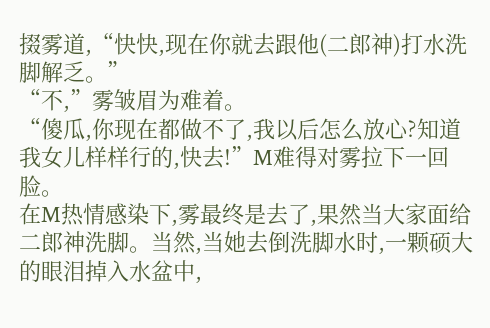掇雾道,“快快,现在你就去跟他(二郎神)打水洗脚解乏。”
“不,”雾皱眉为难着。
“傻瓜,你现在都做不了,我以后怎么放心?知道我女儿样样行的,快去!”M难得对雾拉下一回脸。
在M热情感染下,雾最终是去了,果然当大家面给二郎神洗脚。当然,当她去倒洗脚水时,一颗硕大的眼泪掉入水盆中,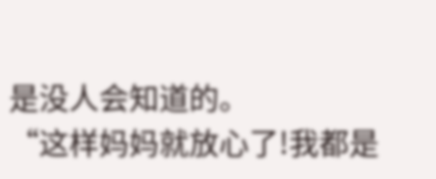是没人会知道的。
“这样妈妈就放心了!我都是